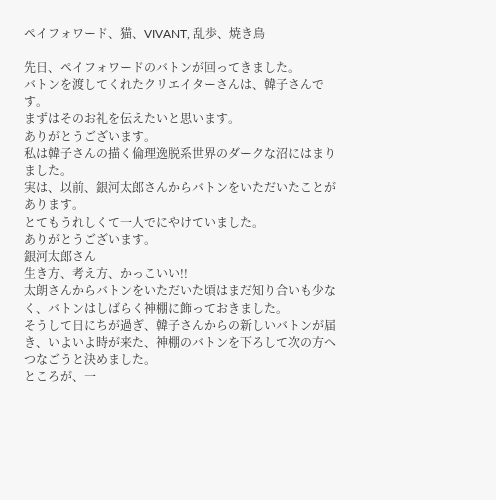ペイフォワード、猫、VIVANT, 乱歩、焼き鳥

先日、ペイフォワードのバトンが回ってきました。
バトンを渡してくれたクリエイターさんは、韓子さんです。
まずはそのお礼を伝えたいと思います。
ありがとうございます。
私は韓子さんの描く倫理逸脱系世界のダークな沼にはまりました。
実は、以前、銀河太郎さんからバトンをいただいたことがあります。
とてもうれしくて一人でにやけていました。
ありがとうございます。
銀河太郎さん
生き方、考え方、かっこいい!!
太朗さんからバトンをいただいた頃はまだ知り合いも少なく、バトンはしばらく神棚に飾っておきました。
そうして日にちが過ぎ、韓子さんからの新しいバトンが届き、いよいよ時が来た、神棚のバトンを下ろして次の方へつなごうと決めました。
ところが、一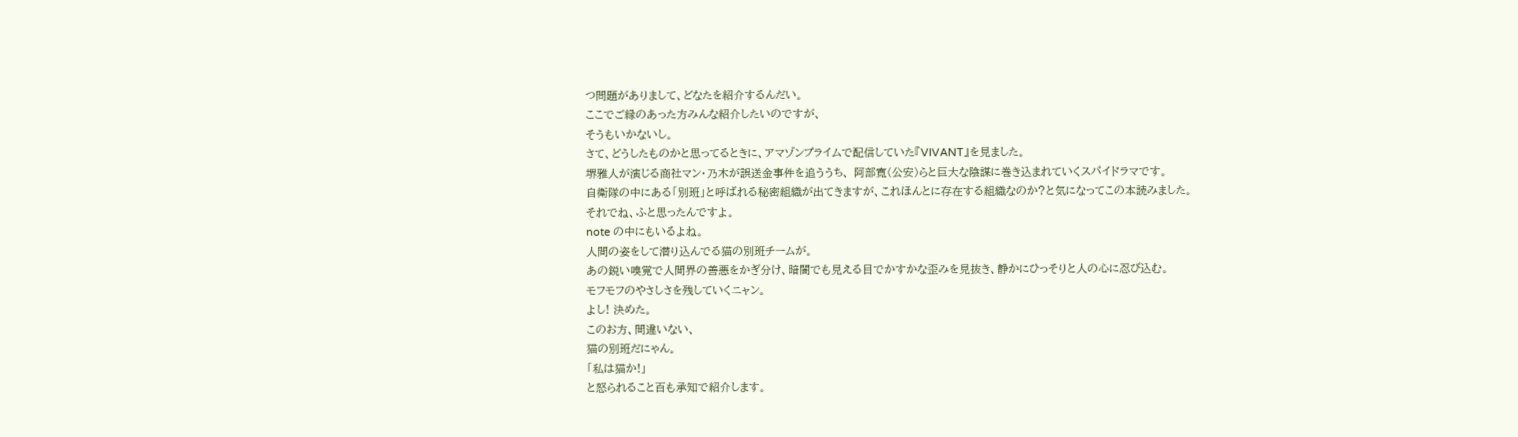つ問題がありまして、どなたを紹介するんだい。
ここでご縁のあった方みんな紹介したいのですが、
そうもいかないし。
さて、どうしたものかと思ってるときに、アマゾンプライムで配信していた『VIVANT』を見ました。
堺雅人が演じる商社マン・乃木が誤送金事件を追ううち、 阿部寛(公安)らと巨大な陰謀に巻き込まれていくスパイドラマです。
自衛隊の中にある「別班」と呼ばれる秘密組織が出てきますが、これほんとに存在する組織なのか?と気になってこの本読みました。
それでね、ふと思ったんですよ。
note の中にもいるよね。
人間の姿をして潜り込んでる猫の別班チームが。
あの鋭い嗅覚で人間界の善悪をかぎ分け、暗闇でも見える目でかすかな歪みを見抜き、静かにひっそりと人の心に忍び込む。
モフモフのやさしさを残していくニャン。
よし! 決めた。
このお方、間違いない、
猫の別班だにゃん。
「私は猫か!」
と怒られること百も承知で紹介します。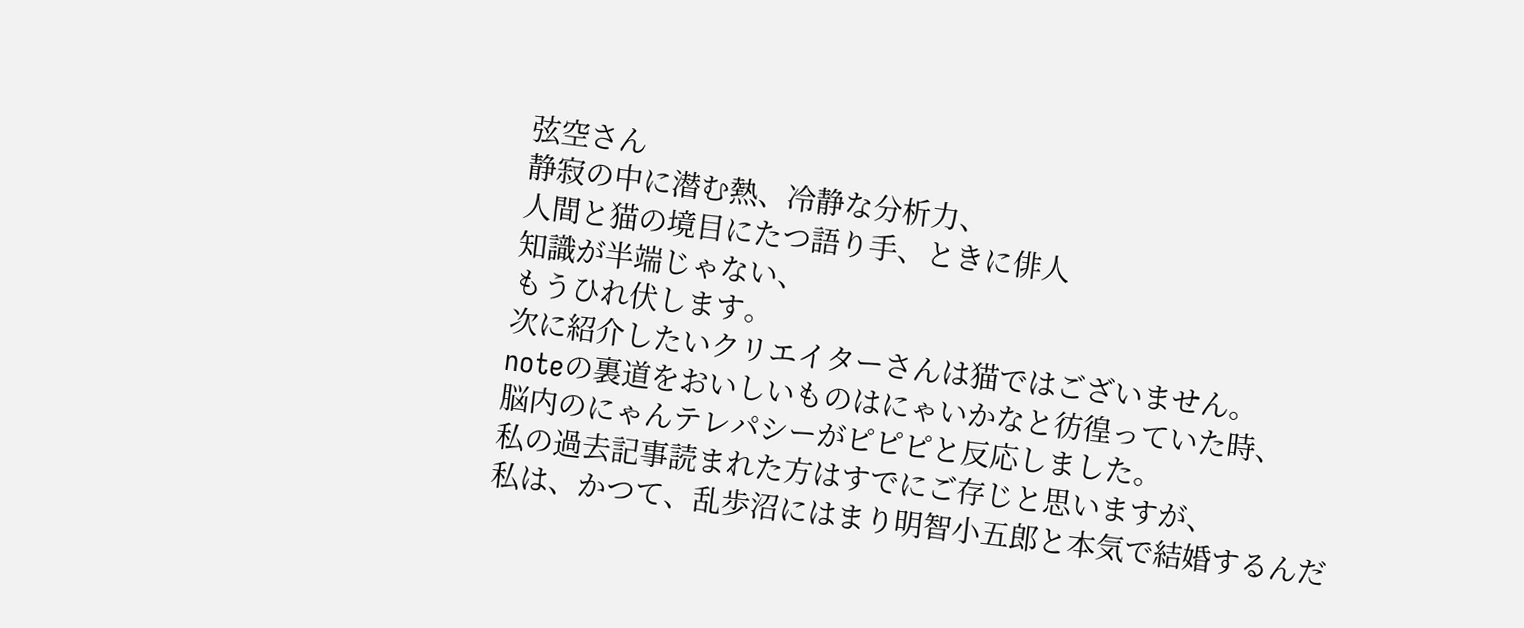弦空さん
静寂の中に潜む熱、冷静な分析力、
人間と猫の境目にたつ語り手、ときに俳人
知識が半端じゃない、
もうひれ伏します。
次に紹介したいクリエイターさんは猫ではございません。
noteの裏道をおいしいものはにゃいかなと彷徨っていた時、
脳内のにゃんテレパシーがピピピと反応しました。
私の過去記事読まれた方はすでにご存じと思いますが、
私は、かつて、乱歩沼にはまり明智小五郎と本気で結婚するんだ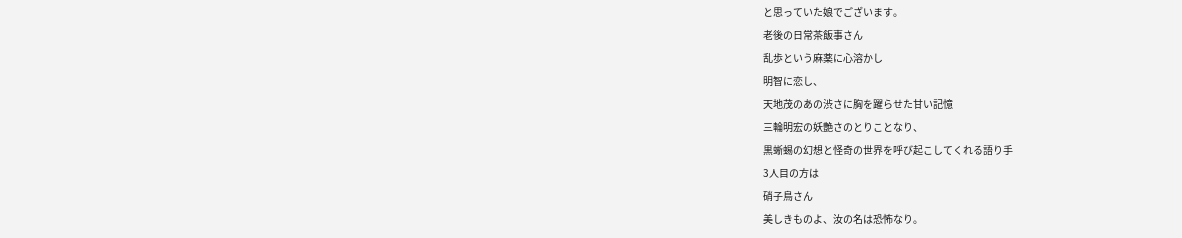と思っていた娘でございます。
老後の日常茶飯事さん
乱歩という麻薬に心溶かし
明智に恋し、
天地茂のあの渋さに胸を躍らせた甘い記憶
三輪明宏の妖艶さのとりことなり、
黒蜥蜴の幻想と怪奇の世界を呼び起こしてくれる語り手
3人目の方は
硝子鳥さん
美しきものよ、汝の名は恐怖なり。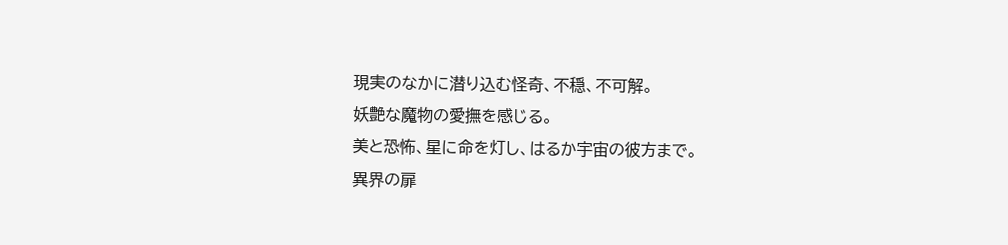現実のなかに潜り込む怪奇、不穏、不可解。
妖艶な魔物の愛撫を感じる。
美と恐怖、星に命を灯し、はるか宇宙の彼方まで。
異界の扉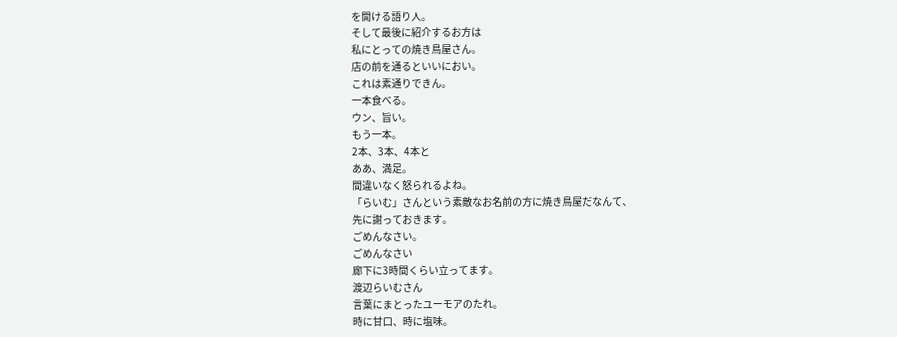を開ける語り人。
そして最後に紹介するお方は
私にとっての焼き鳥屋さん。
店の前を通るといいにおい。
これは素通りできん。
一本食べる。
ウン、旨い。
もう一本。
2本、3本、4本と
ああ、満足。
間違いなく怒られるよね。
「らいむ」さんという素敵なお名前の方に焼き鳥屋だなんて、
先に謝っておきます。
ごめんなさい。
ごめんなさい
廊下に3時間くらい立ってます。
渡辺らいむさん
言葉にまとったユーモアのたれ。
時に甘口、時に塩味。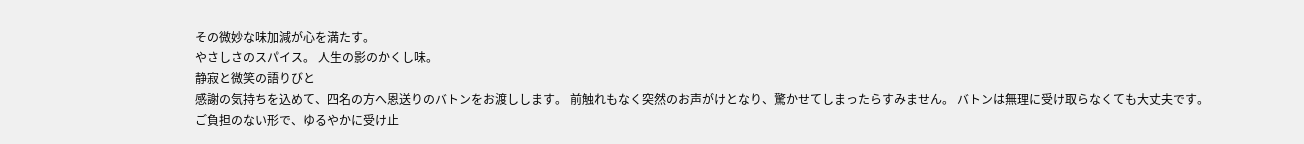その微妙な味加減が心を満たす。
やさしさのスパイス。 人生の影のかくし味。
静寂と微笑の語りびと
感謝の気持ちを込めて、四名の方へ恩送りのバトンをお渡しします。 前触れもなく突然のお声がけとなり、驚かせてしまったらすみません。 バトンは無理に受け取らなくても大丈夫です。
ご負担のない形で、ゆるやかに受け止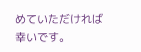めていただければ幸いです。